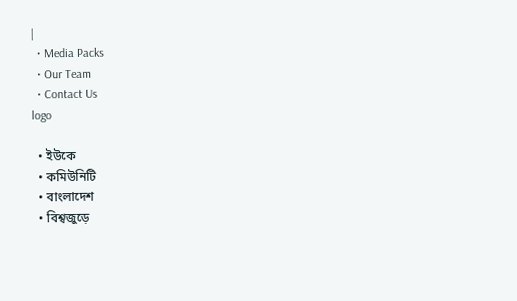|
  • Media Packs
  • Our Team
  • Contact Us
logo

  • ইউকে
  • কমিউনিটি
  • বাংলাদেশ
  • বিশ্বজুড়ে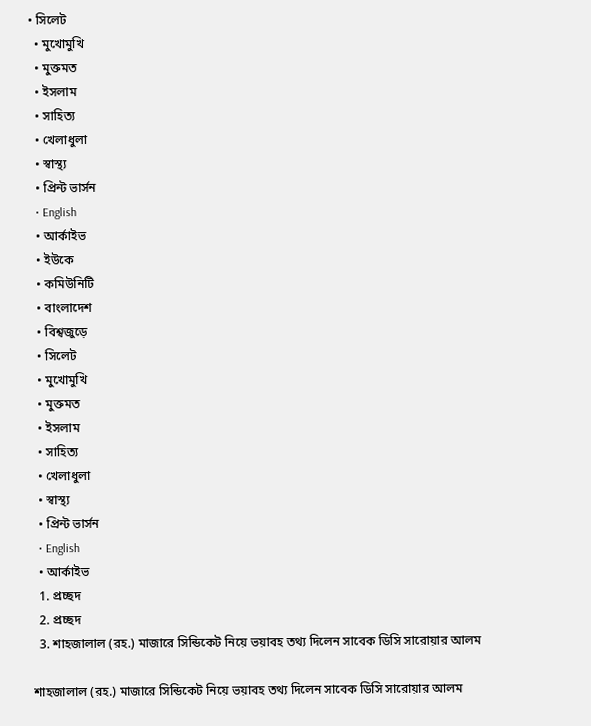• সিলেট
  • মুখোমুখি
  • মুক্তমত
  • ইসলাম
  • সাহিত্য
  • খেলাধুলা
  • স্বাস্থ্য
  • প্রিন্ট ভার্সন
  • English
  • আর্কাইভ
  • ইউকে
  • কমিউনিটি
  • বাংলাদেশ
  • বিশ্বজুড়ে
  • সিলেট
  • মুখোমুখি
  • মুক্তমত
  • ইসলাম
  • সাহিত্য
  • খেলাধুলা
  • স্বাস্থ্য
  • প্রিন্ট ভার্সন
  • English
  • আর্কাইভ
  1. প্রচ্ছদ
  2. প্রচ্ছদ
  3. শাহজালাল (রহ.) মাজারে সিন্ডিকেট নিয়ে ভয়াবহ তথ্য দিলেন সাবেক ডিসি সারোয়ার আলম

শাহজালাল (রহ.) মাজারে সিন্ডিকেট নিয়ে ভয়াবহ তথ্য দিলেন সাবেক ডিসি সারোয়ার আলম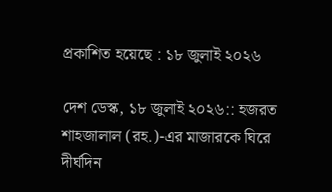প্রকাশিত হয়েছে : ১৮ জুলাই ২০২৬

দেশ ডেস্ক, ১৮ জুলাই ২০২৬:: হজরত শাহজালাল (রহ.)-এর মাজারকে ঘিরে দীর্ঘদিন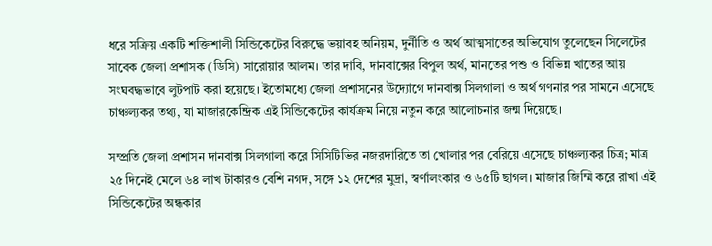ধরে সক্রিয় একটি শক্তিশালী সিন্ডিকেটের বিরুদ্ধে ভয়াবহ অনিয়ম, দুর্নীতি ও অর্থ আত্মসাতের অভিযোগ তুলেছেন সিলেটের সাবেক জেলা প্রশাসক (ডিসি) সারোয়ার আলম। তার দাবি, দানবাক্সের বিপুল অর্থ, মানতের পশু ও বিভিন্ন খাতের আয় সংঘবদ্ধভাবে লুটপাট করা হয়েছে। ইতোমধ্যে জেলা প্রশাসনের উদ্যোগে দানবাক্স সিলগালা ও অর্থ গণনার পর সামনে এসেছে চাঞ্চল্যকর তথ্য, যা মাজারকেন্দ্রিক এই সিন্ডিকেটের কার্যক্রম নিয়ে নতুন করে আলোচনার জন্ম দিয়েছে।

সম্প্রতি জেলা প্রশাসন দানবাক্স সিলগালা করে সিসিটিভির নজরদারিতে তা খোলার পর বেরিয়ে এসেছে চাঞ্চল্যকর চিত্র; মাত্র ২৫ দিনেই মেলে ৬৪ লাখ টাকারও বেশি নগদ, সঙ্গে ১২ দেশের মুদ্রা, স্বর্ণালংকার ও ৬৫টি ছাগল। মাজার জিম্মি করে রাখা এই সিন্ডিকেটের অন্ধকার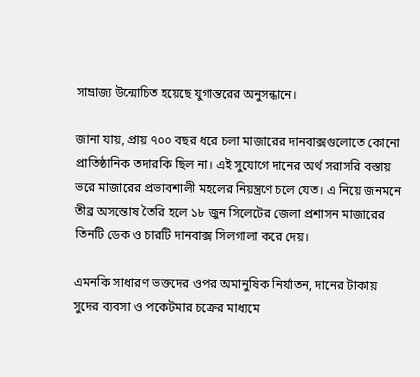সাম্রাজ্য উন্মোচিত হয়েছে যুগান্তরের অনুসন্ধানে।

জানা যায়, প্রায় ৭০০ বছর ধরে চলা মাজারের দানবাক্সগুলোতে কোনো প্রাতিষ্ঠানিক তদারকি ছিল না। এই সুযোগে দানের অর্থ সরাসরি বস্তায় ভরে মাজারের প্রভাবশালী মহলের নিয়ন্ত্রণে চলে যেত। এ নিয়ে জনমনে তীব্র অসন্তোষ তৈরি হলে ১৮ জুন সিলেটের জেলা প্রশাসন মাজারের তিনটি ডেক ও চারটি দানবাক্স সিলগালা করে দেয়।

এমনকি সাধারণ ভক্তদের ওপর অমানুষিক নির্যাতন, দানের টাকায় সুদের ব্যবসা ও পকেটমার চক্রের মাধ্যমে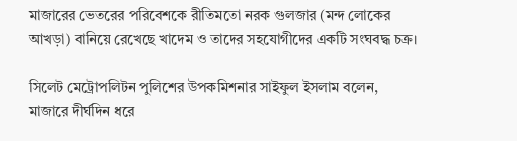মাজারের ভেতরের পরিবেশকে রীতিমতো নরক গুলজার (মন্দ লোকের আখড়া) বানিয়ে রেখেছে খাদেম ও তাদের সহযোগীদের একটি সংঘবদ্ধ চক্র।

সিলেট মেট্রোপলিটন পুলিশের উপকমিশনার সাইফুল ইসলাম বলেন, মাজারে দীর্ঘদিন ধরে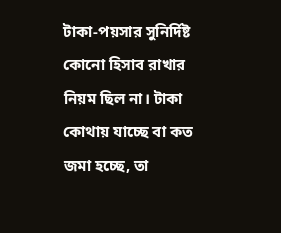টাকা-পয়সার সুনির্দিষ্ট কোনো হিসাব রাখার নিয়ম ছিল না। টাকা কোথায় যাচ্ছে বা কত জমা হচ্ছে, তা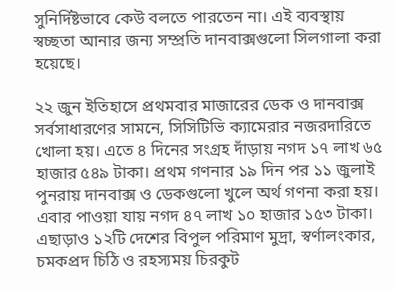সুনির্দিষ্টভাবে কেউ বলতে পারতেন না। এই ব্যবস্থায় স্বচ্ছতা আনার জন্য সম্প্রতি দানবাক্সগুলো সিলগালা করা হয়েছে।

২২ জুন ইতিহাসে প্রথমবার মাজারের ডেক ও দানবাক্স সর্বসাধারণের সামনে, সিসিটিভি ক্যামেরার নজরদারিতে খোলা হয়। এতে ৪ দিনের সংগ্রহ দাঁড়ায় নগদ ১৭ লাখ ৬৫ হাজার ৫৪৯ টাকা। প্রথম গণনার ১৯ দিন পর ১১ জুলাই পুনরায় দানবাক্স ও ডেকগুলো খুলে অর্থ গণনা করা হয়। এবার পাওয়া যায় নগদ ৪৭ লাখ ১০ হাজার ১৫৩ টাকা। এছাড়াও ১২টি দেশের বিপুল পরিমাণ মুদ্রা, স্বর্ণালংকার, চমকপ্রদ চিঠি ও রহস্যময় চিরকুট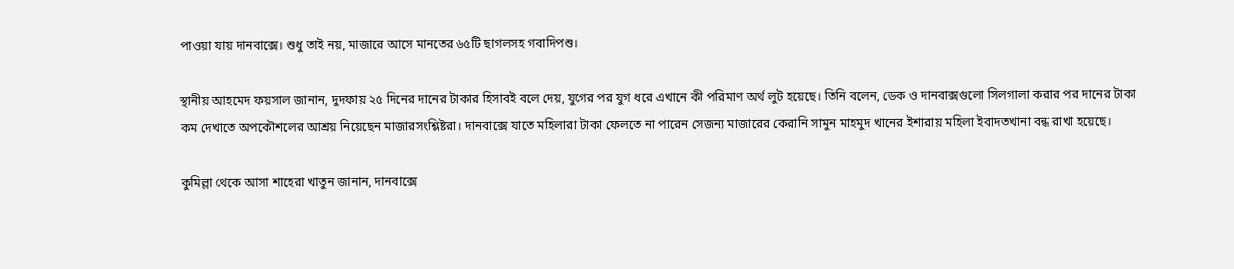পাওয়া যায় দানবাক্সে। শুধু তাই নয়, মাজারে আসে মানতের ৬৫টি ছাগলসহ গবাদিপশু।

স্থানীয় আহমেদ ফয়সাল জানান, দুদফায় ২৫ দিনের দানের টাকার হিসাবই বলে দেয়, যুগের পর যুগ ধরে এখানে কী পরিমাণ অর্থ লুট হয়েছে। তিনি বলেন, ডেক ও দানবাক্সগুলো সিলগালা করার পর দানের টাকা কম দেখাতে অপকৌশলের আশ্রয় নিয়েছেন মাজারসংশ্লিষ্টরা। দানবাক্সে যাতে মহিলারা টাকা ফেলতে না পারেন সেজন্য মাজারের কেরানি সামুন মাহমুদ খানের ইশারায় মহিলা ইবাদতখানা বন্ধ রাখা হয়েছে।

কুমিল্লা থেকে আসা শাহেরা খাতুন জানান, দানবাক্সে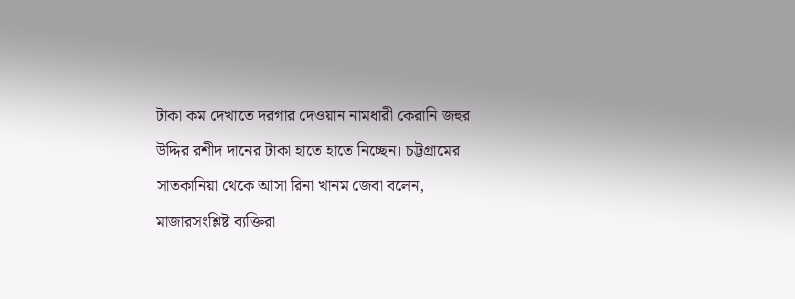টাকা কম দেখাতে দরগার দেওয়ান নামধারী কেরানি জহুর উদ্দির রশীদ দানের টাকা হাতে হাতে নিচ্ছেন। চট্টগ্রামের সাতকানিয়া থেকে আসা রিনা খানম জেবা বলেন, মাজারসংশ্লিষ্ট ব্যক্তিরা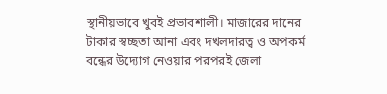স্থানীয়ভাবে খুবই প্রভাবশালী। মাজারের দানের টাকার স্বচ্ছতা আনা এবং দখলদারত্ব ও অপকর্ম বন্ধের উদ্যোগ নেওয়ার পরপরই জেলা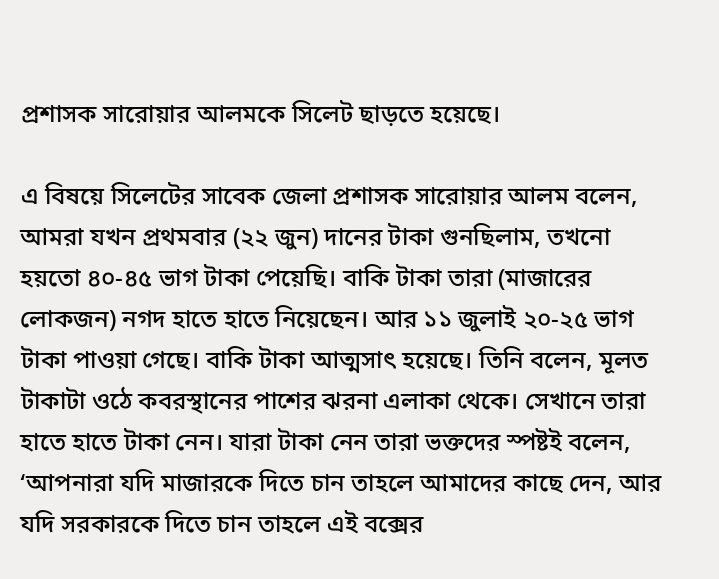প্রশাসক সারোয়ার আলমকে সিলেট ছাড়তে হয়েছে।

এ বিষয়ে সিলেটের সাবেক জেলা প্রশাসক সারোয়ার আলম বলেন, আমরা যখন প্রথমবার (২২ জুন) দানের টাকা গুনছিলাম, তখনো হয়তো ৪০-৪৫ ভাগ টাকা পেয়েছি। বাকি টাকা তারা (মাজারের লোকজন) নগদ হাতে হাতে নিয়েছেন। আর ১১ জুলাই ২০-২৫ ভাগ টাকা পাওয়া গেছে। বাকি টাকা আত্মসাৎ হয়েছে। তিনি বলেন, মূলত টাকাটা ওঠে কবরস্থানের পাশের ঝরনা এলাকা থেকে। সেখানে তারা হাতে হাতে টাকা নেন। যারা টাকা নেন তারা ভক্তদের স্পষ্টই বলেন, ‘আপনারা যদি মাজারকে দিতে চান তাহলে আমাদের কাছে দেন, আর যদি সরকারকে দিতে চান তাহলে এই বক্সের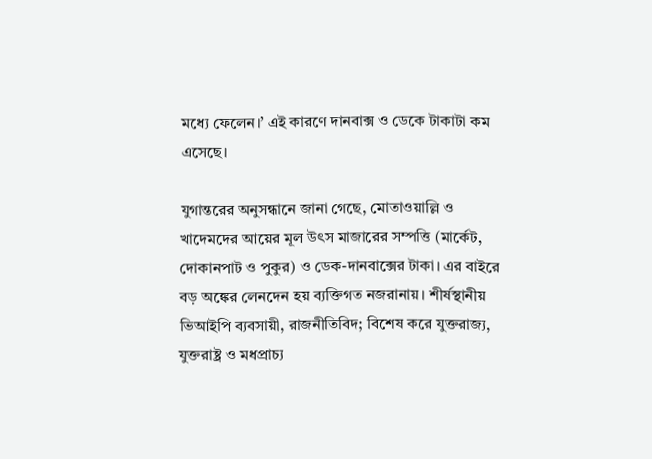মধ্যে ফেলেন।’ এই কারণে দানবাক্স ও ডেকে টাকাটা কম এসেছে।

যুগান্তরের অনুসন্ধানে জানা গেছে, মোতাওয়াল্লি ও খাদেমদের আয়ের মূল উৎস মাজারের সম্পত্তি (মার্কেট, দোকানপাট ও পুকুর) ও ডেক-দানবাক্সের টাকা। এর বাইরে বড় অঙ্কের লেনদেন হয় ব্যক্তিগত নজরানায়। শীর্ষস্থানীয় ভিআইপি ব্যবসায়ী, রাজনীতিবিদ; বিশেষ করে যুক্তরাজ্য, যুক্তরাষ্ট্র ও মধপ্রাচ্য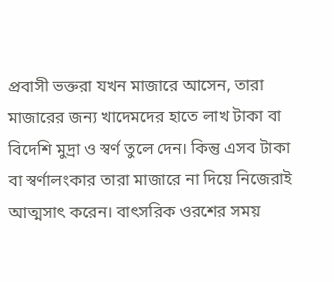প্রবাসী ভক্তরা যখন মাজারে আসেন, তারা মাজারের জন্য খাদেমদের হাতে লাখ টাকা বা বিদেশি মুদ্রা ও স্বর্ণ তুলে দেন। কিন্তু এসব টাকা বা স্বর্ণালংকার তারা মাজারে না দিয়ে নিজেরাই আত্মসাৎ করেন। বাৎসরিক ওরশের সময়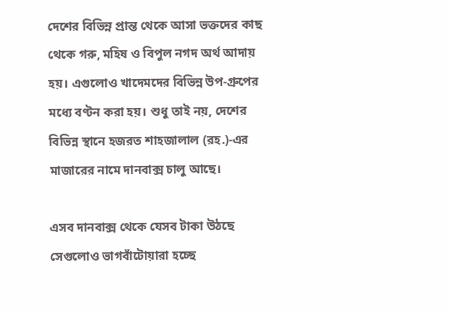দেশের বিভিন্ন প্রান্ত থেকে আসা ভক্তদের কাছ থেকে গরু, মহিষ ও বিপুল নগদ অর্থ আদায় হয়। এগুলোও খাদেমদের বিভিন্ন উপ-গ্রুপের মধ্যে বণ্টন করা হয়। শুধু তাই নয়, দেশের বিভিন্ন স্থানে হজরত শাহজালাল (রহ.)-এর মাজারের নামে দানবাক্স চালু আছে।

এসব দানবাক্স থেকে যেসব টাকা উঠছে সেগুলোও ভাগবাঁটোয়ারা হচ্ছে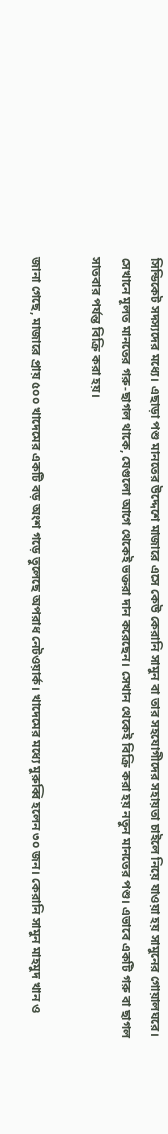সিন্ডিকেট সদস্যদের মধ্যে। এছাড়া পশু মানতের উদ্দেশে মাজারে এসে কেউ কেরানি সামুন বা তার সহযোগীদের সহায়তা চাইলে নিয়ে যাওয়া হয় সামুনের গোয়ালঘরে। সেখানে মূলত মানতের গরু-ছাগল থাকে, যেগুলো আগে থেকেই ভক্তরা দান করেছেন। সেখান থেকেই বিক্রি করা হয় নতুন মানতের পশু। এভাবে একটি গরু বা ছাগল সাতবার পর্যন্ত বিক্রি করা হয়।

জানা গেছে, মাজারে প্রায় ৫০০ খাদেমের একটি বড় অংশ গড়ে তুলেছে অপরাধ নেটওয়ার্ক। খাদেমের মধ্যে মুরুব্বি হলেন ৩০ জন। কেরানি সামুন মাহমুদ খান ও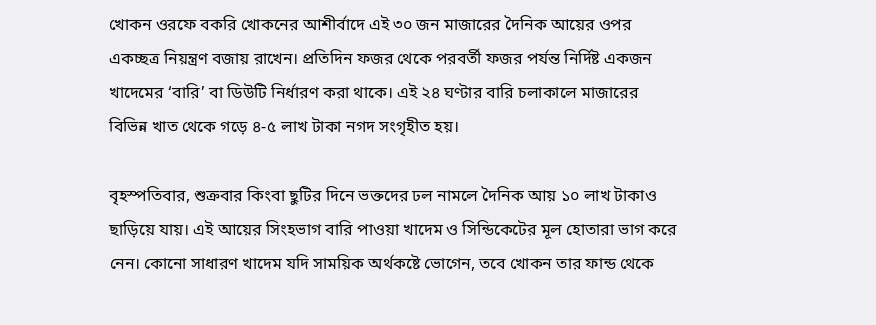খোকন ওরফে বকরি খোকনের আশীর্বাদে এই ৩০ জন মাজারের দৈনিক আয়ের ওপর একচ্ছত্র নিয়ন্ত্রণ বজায় রাখেন। প্রতিদিন ফজর থেকে পরবর্তী ফজর পর্যন্ত নির্দিষ্ট একজন খাদেমের ‘বারি’ বা ডিউটি নির্ধারণ করা থাকে। এই ২৪ ঘণ্টার বারি চলাকালে মাজারের বিভিন্ন খাত থেকে গড়ে ৪-৫ লাখ টাকা নগদ সংগৃহীত হয়।

বৃহস্পতিবার, শুক্রবার কিংবা ছুটির দিনে ভক্তদের ঢল নামলে দৈনিক আয় ১০ লাখ টাকাও ছাড়িয়ে যায়। এই আয়ের সিংহভাগ বারি পাওয়া খাদেম ও সিন্ডিকেটের মূল হোতারা ভাগ করে নেন। কোনো সাধারণ খাদেম যদি সাময়িক অর্থকষ্টে ভোগেন, তবে খোকন তার ফান্ড থেকে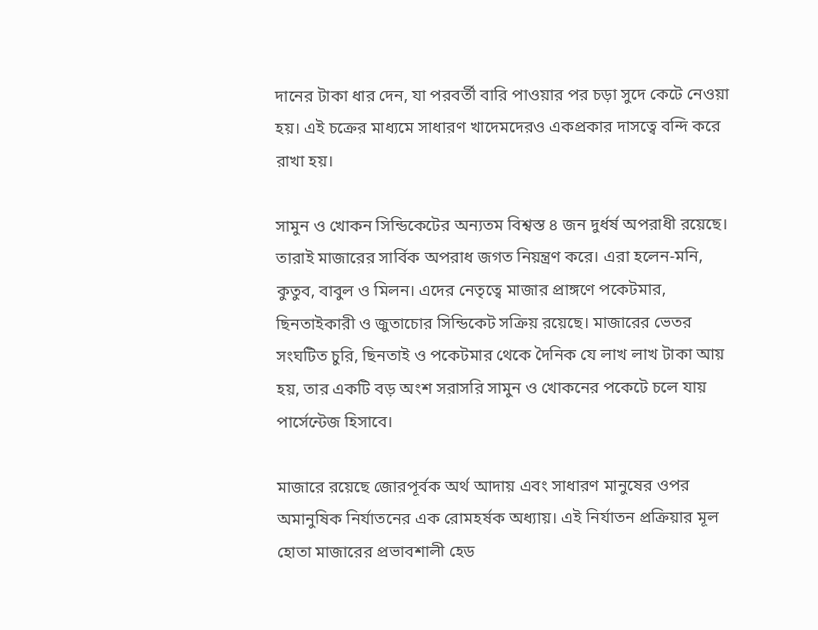দানের টাকা ধার দেন, যা পরবর্তী বারি পাওয়ার পর চড়া সুদে কেটে নেওয়া হয়। এই চক্রের মাধ্যমে সাধারণ খাদেমদেরও একপ্রকার দাসত্বে বন্দি করে রাখা হয়।

সামুন ও খোকন সিন্ডিকেটের অন্যতম বিশ্বস্ত ৪ জন দুর্ধর্ষ অপরাধী রয়েছে। তারাই মাজারের সার্বিক অপরাধ জগত নিয়ন্ত্রণ করে। এরা হলেন-মনি, কুতুব, বাবুল ও মিলন। এদের নেতৃত্বে মাজার প্রাঙ্গণে পকেটমার, ছিনতাইকারী ও জুতাচোর সিন্ডিকেট সক্রিয় রয়েছে। মাজারের ভেতর সংঘটিত চুরি, ছিনতাই ও পকেটমার থেকে দৈনিক যে লাখ লাখ টাকা আয় হয়, তার একটি বড় অংশ সরাসরি সামুন ও খোকনের পকেটে চলে যায় পার্সেন্টেজ হিসাবে।

মাজারে রয়েছে জোরপূর্বক অর্থ আদায় এবং সাধারণ মানুষের ওপর অমানুষিক নির্যাতনের এক রোমহর্ষক অধ্যায়। এই নির্যাতন প্রক্রিয়ার মূল হোতা মাজারের প্রভাবশালী হেড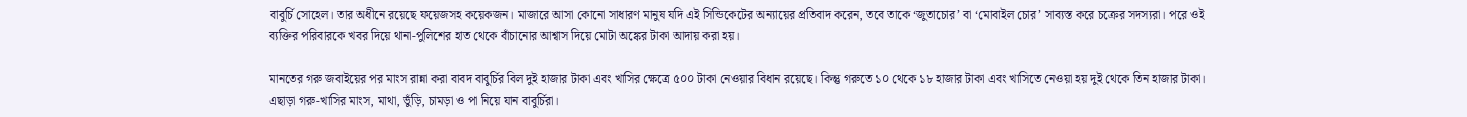বাবুর্চি সোহেল। তার অধীনে রয়েছে ফয়েজসহ কয়েকজন। মাজারে আসা কোনো সাধারণ মানুষ যদি এই সিন্ডিকেটের অন্যায়ের প্রতিবাদ করেন, তবে তাকে ‘জুতাচোর’ বা ‘মোবাইল চোর’ সাব্যস্ত করে চক্রের সদস্যরা। পরে ওই ব্যক্তির পরিবারকে খবর দিয়ে থানা-পুলিশের হাত থেকে বাঁচানোর আশ্বাস দিয়ে মোটা অঙ্কের টাকা আদায় করা হয়।

মানতের গরু জবাইয়ের পর মাংস রান্না করা বাবদ বাবুর্চির বিল দুই হাজার টাকা এবং খাসির ক্ষেত্রে ৫০০ টাকা নেওয়ার বিধান রয়েছে। কিন্তু গরুতে ১০ থেকে ১৮ হাজার টাকা এবং খাসিতে নেওয়া হয় দুই থেকে তিন হাজার টাকা। এছাড়া গরু-খাসির মাংস, মাথা, ভুঁড়ি, চামড়া ও পা নিয়ে যান বাবুর্চিরা।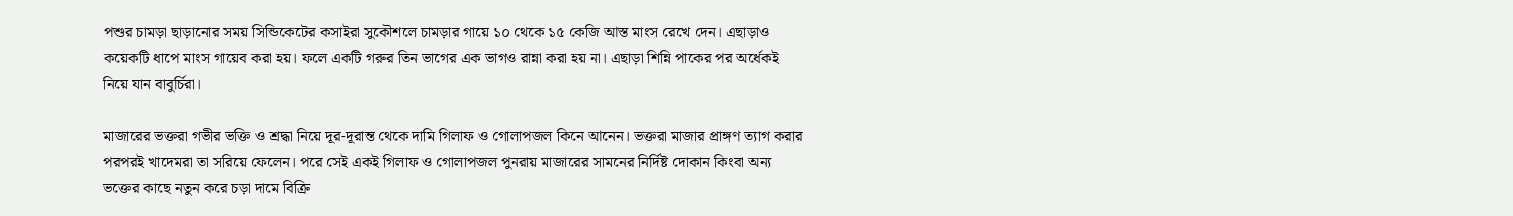পশুর চামড়া ছাড়ানোর সময় সিন্ডিকেটের কসাইরা সুকৌশলে চামড়ার গায়ে ১০ থেকে ১৫ কেজি আস্ত মাংস রেখে দেন। এছাড়াও কয়েকটি ধাপে মাংস গায়েব করা হয়। ফলে একটি গরুর তিন ভাগের এক ভাগও রান্না করা হয় না। এছাড়া শিন্নি পাকের পর অর্ধেকই নিয়ে যান বাবুর্চিরা।

মাজারের ভক্তরা গভীর ভক্তি ও শ্রদ্ধা নিয়ে দূর-দূরান্ত থেকে দামি গিলাফ ও গোলাপজল কিনে আনেন। ভক্তরা মাজার প্রাঙ্গণ ত্যাগ করার পরপরই খাদেমরা তা সরিয়ে ফেলেন। পরে সেই একই গিলাফ ও গোলাপজল পুনরায় মাজারের সামনের নির্দিষ্ট দোকান কিংবা অন্য ভক্তের কাছে নতুন করে চড়া দামে বিক্রি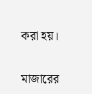করা হয়।

মাজারের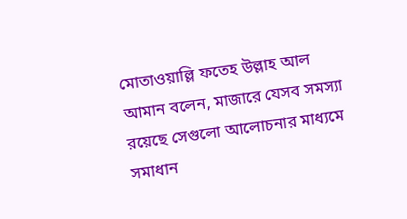মোতাওয়াল্লি ফতেহ উল্লাহ আল আমান বলেন, মাজারে যেসব সমস্যা রয়েছে সেগুলো আলোচনার মাধ্যমে সমাধান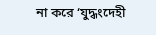না করে ‘যুদ্ধংদেহী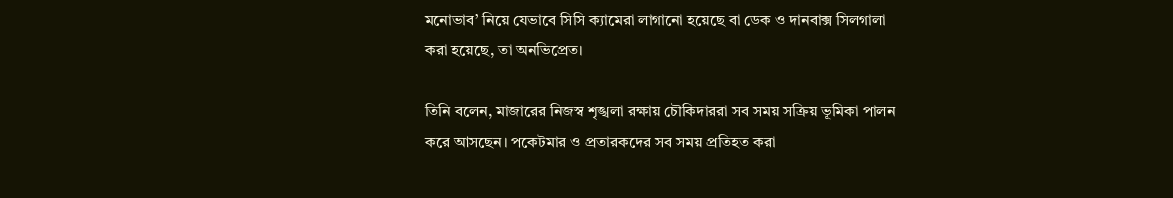মনোভাব’ নিয়ে যেভাবে সিসি ক্যামেরা লাগানো হয়েছে বা ডেক ও দানবাক্স সিলগালা করা হয়েছে, তা অনভিপ্রেত।

তিনি বলেন, মাজারের নিজস্ব শৃঙ্খলা রক্ষায় চৌকিদাররা সব সময় সক্রিয় ভূমিকা পালন করে আসছেন। পকেটমার ও প্রতারকদের সব সময় প্রতিহত করা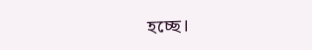হচ্ছে।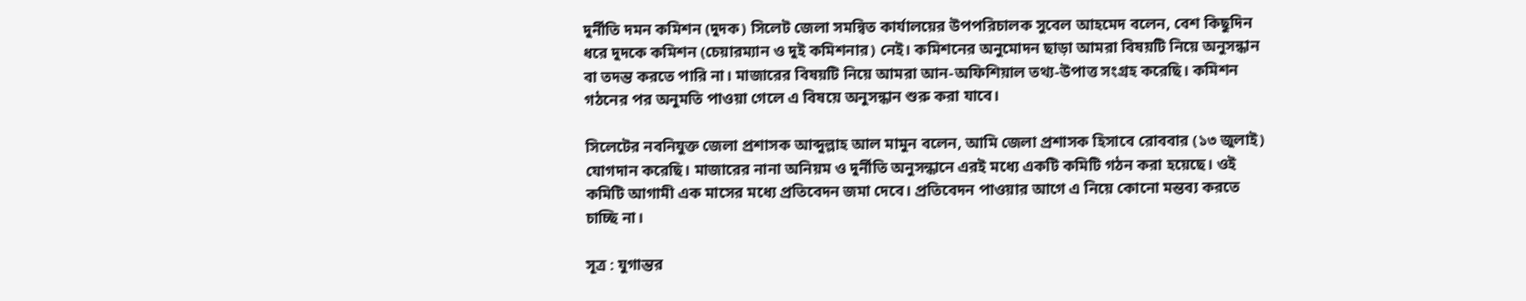দুর্নীতি দমন কমিশন (দুদক) সিলেট জেলা সমন্বিত কার্যালয়ের উপপরিচালক সুবেল আহমেদ বলেন, বেশ কিছুদিন ধরে দুদকে কমিশন (চেয়ারম্যান ও দুই কমিশনার) নেই। কমিশনের অনুমোদন ছাড়া আমরা বিষয়টি নিয়ে অনুসন্ধান বা তদন্ত করতে পারি না। মাজারের বিষয়টি নিয়ে আমরা আন-অফিশিয়াল তথ্য-উপাত্ত সংগ্রহ করেছি। কমিশন গঠনের পর অনুমতি পাওয়া গেলে এ বিষয়ে অনুসন্ধান শুরু করা যাবে।

সিলেটের নবনিযুক্ত জেলা প্রশাসক আব্দুল্লাহ আল মামুন বলেন, আমি জেলা প্রশাসক হিসাবে রোববার (১৩ জুলাই) যোগদান করেছি। মাজারের নানা অনিয়ম ও দুর্নীতি অনুসন্ধানে এরই মধ্যে একটি কমিটি গঠন করা হয়েছে। ওই কমিটি আগামী এক মাসের মধ্যে প্রতিবেদন জমা দেবে। প্রতিবেদন পাওয়ার আগে এ নিয়ে কোনো মন্তব্য করতে চাচ্ছি না।

সূত্র : যুগান্তর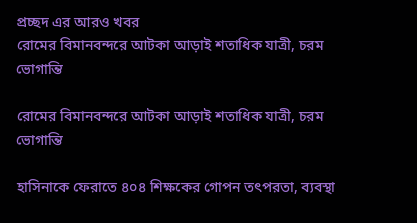প্রচ্ছদ এর আরও খবর
রোমের বিমানবন্দরে আটকা আড়াই শতাধিক যাত্রী, চরম ভোগান্তি

রোমের বিমানবন্দরে আটকা আড়াই শতাধিক যাত্রী, চরম ভোগান্তি

হাসিনাকে ফেরাতে ৪০৪ শিক্ষকের গোপন তৎপরতা, ব্যবস্থা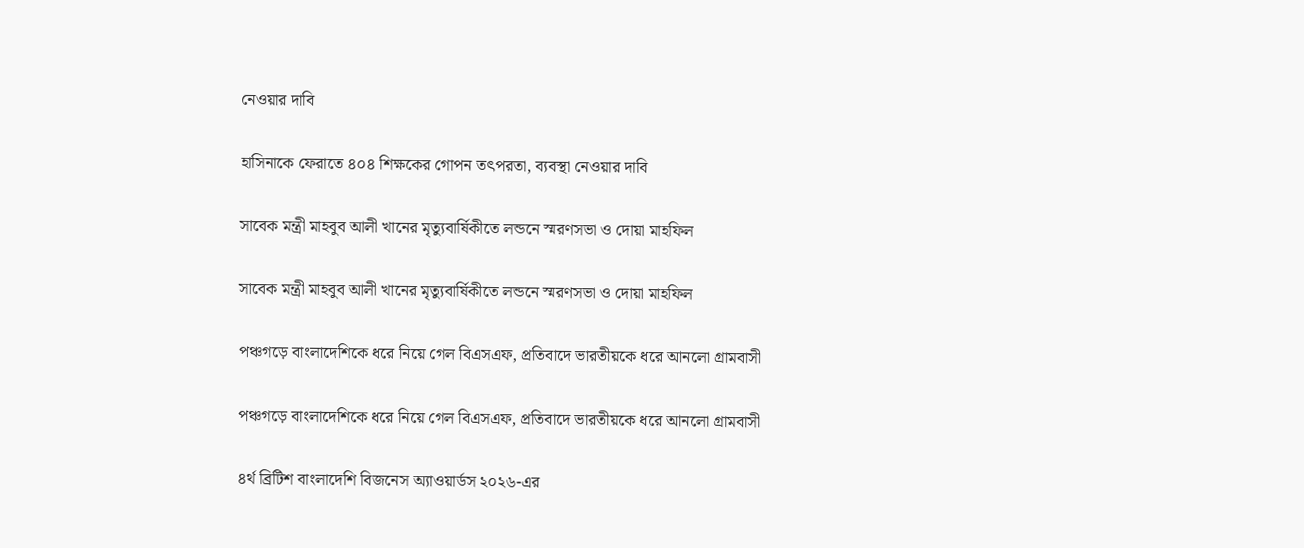নেওয়ার দাবি

হাসিনাকে ফেরাতে ৪০৪ শিক্ষকের গোপন তৎপরতা, ব্যবস্থা নেওয়ার দাবি

সাবেক মন্ত্রী মাহবুব আলী খানের মৃত্যুবার্ষিকীতে লন্ডনে স্মরণসভা ও দোয়া মাহফিল

সাবেক মন্ত্রী মাহবুব আলী খানের মৃত্যুবার্ষিকীতে লন্ডনে স্মরণসভা ও দোয়া মাহফিল

পঞ্চগড়ে বাংলাদেশিকে ধরে নিয়ে গেল বিএসএফ, প্রতিবাদে ভারতীয়কে ধরে আনলো গ্রামবাসী

পঞ্চগড়ে বাংলাদেশিকে ধরে নিয়ে গেল বিএসএফ, প্রতিবাদে ভারতীয়কে ধরে আনলো গ্রামবাসী

৪র্থ ব্রিটিশ বাংলাদেশি বিজনেস অ্যাওয়ার্ডস ২০২৬-এর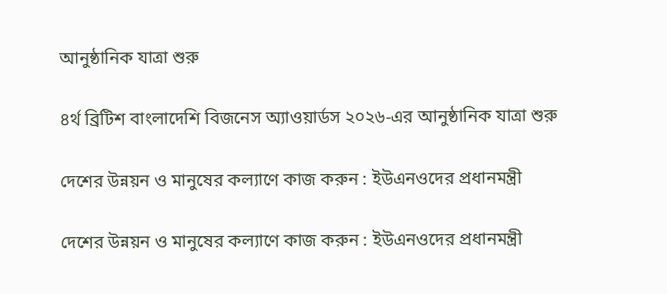আনুষ্ঠানিক যাত্রা শুরু

৪র্থ ব্রিটিশ বাংলাদেশি বিজনেস অ্যাওয়ার্ডস ২০২৬-এর আনুষ্ঠানিক যাত্রা শুরু

দেশের উন্নয়ন ও মানুষের কল্যাণে কাজ করুন : ইউএনওদের প্রধানমন্ত্রী

দেশের উন্নয়ন ও মানুষের কল্যাণে কাজ করুন : ইউএনওদের প্রধানমন্ত্রী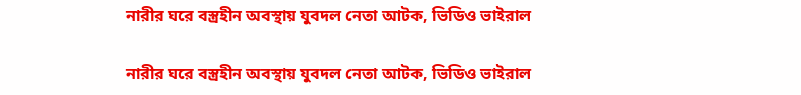নারীর ঘরে বস্ত্রহীন অবস্থায় যুবদল নেতা আটক, ভিডিও ভাইরাল

নারীর ঘরে বস্ত্রহীন অবস্থায় যুবদল নেতা আটক, ভিডিও ভাইরাল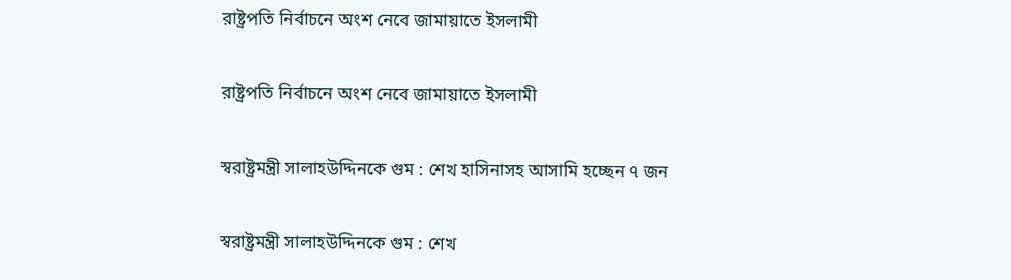রাষ্ট্রপতি নির্বাচনে অংশ নেবে জামায়াতে ইসলামী

রাষ্ট্রপতি নির্বাচনে অংশ নেবে জামায়াতে ইসলামী

স্বরাষ্ট্রমন্ত্রী সালাহউদ্দিনকে গুম : শেখ হাসিনাসহ আসামি হচ্ছেন ৭ জন

স্বরাষ্ট্রমন্ত্রী সালাহউদ্দিনকে গুম : শেখ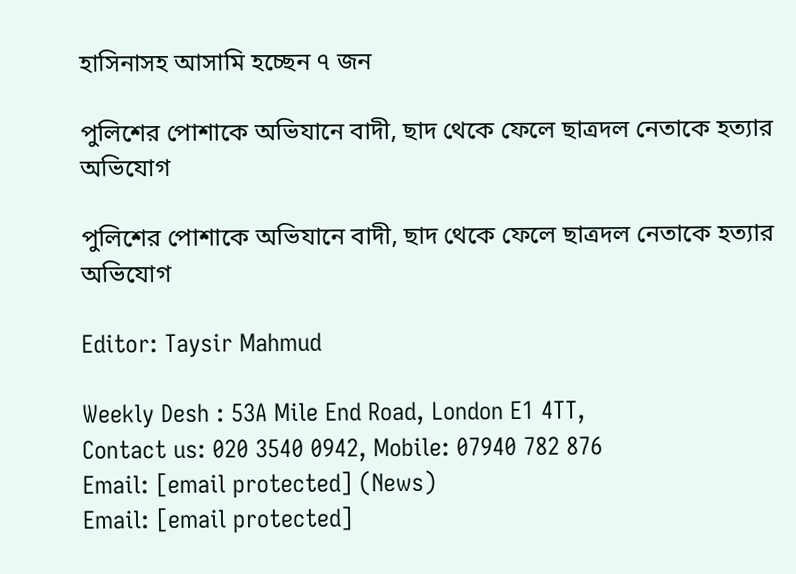হাসিনাসহ আসামি হচ্ছেন ৭ জন

পুলিশের পোশাকে অভিযানে বাদী, ছাদ থেকে ফেলে ছাত্রদল নেতাকে হত্যার অভিযোগ

পুলিশের পোশাকে অভিযানে বাদী, ছাদ থেকে ফেলে ছাত্রদল নেতাকে হত্যার অভিযোগ

Editor: Taysir Mahmud

Weekly Desh : 53A Mile End Road, London E1 4TT,
Contact us: 020 3540 0942, Mobile: 07940 782 876
Email: [email protected] (News)
Email: [email protected]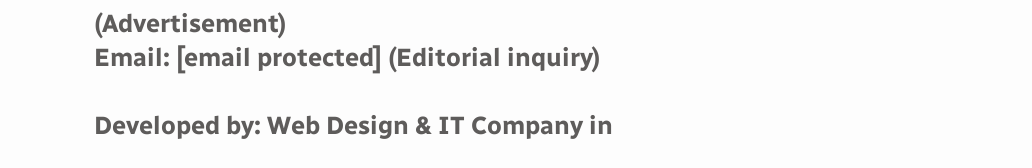(Advertisement)
Email: [email protected] (Editorial inquiry)

Developed by: Web Design & IT Company in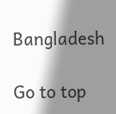Bangladesh

Go to top